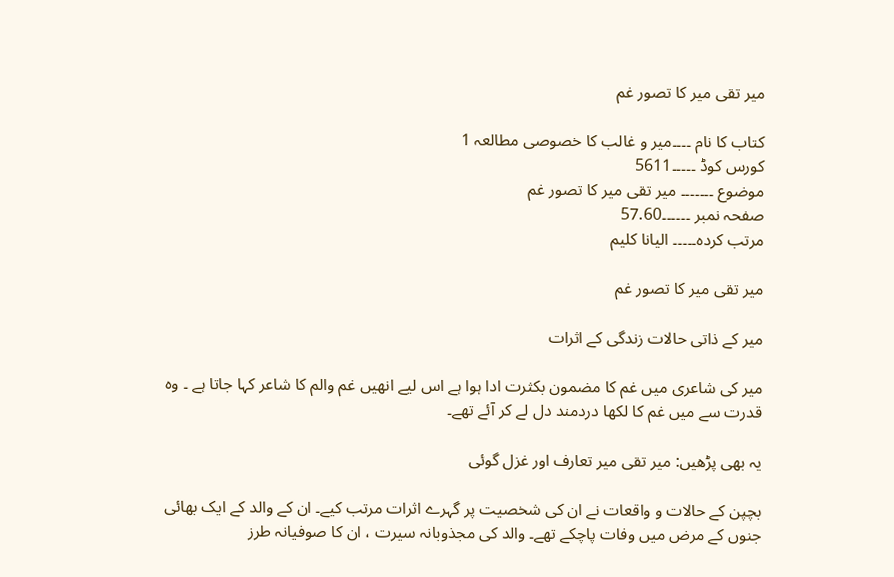میر تقی میر کا تصور غم

کتاب کا نام ۔۔۔۔میر و غالب کا خصوصی مطالعہ 1
کورس کوڈ ۔۔۔۔۔5611
موضوع ۔۔۔۔۔۔۔ میر تقی میر کا تصور غم
صفحہ نمبر ۔۔۔۔۔۔57.60
مرتب کردہ۔۔۔۔۔ الیانا کلیم

میر تقی میر کا تصور غم

میر کے ذاتی حالات زندگی کے اثرات

میر کی شاعری میں غم کا مضمون بکثرت ادا ہوا ہے اس لیے انھیں غم والم کا شاعر کہا جاتا ہے ۔ وہ قدرت سے میں غم کا لکھا دردمند دل لے کر آئے تھے۔

یہ بھی پڑھیں: میر تقی میر تعارف اور غزل گوئی

بچپن کے حالات و واقعات نے ان کی شخصیت پر گہرے اثرات مرتب کیے۔ ان کے والد کے ایک بھائی جنوں کے مرض میں وفات پاچکے تھے۔ والد کی مجذوبانہ سیرت ، ان کا صوفیانہ طرز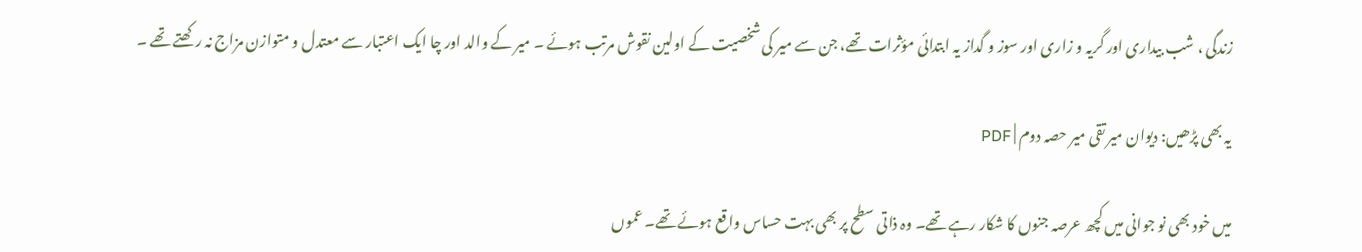زندگی ، شب بیداری اور گریہ و زاری اور سوز و گداز یہ ابتدائی مؤثرات تھے، جن سے میر کی شخصیت کے اولین نقوش مرتب ہوئے ۔ میر کے والد اور چا ایک اعتبار سے معتدل و متوازن مزاج نہ رکھتے تھے ۔

یہ بھی پڑھیں: دیوان میر تقی میر حصہ دوم | PDF

میں خود بھی نو جوانی میں کچھ عرصہ جنوں کا شکار رہے تھے۔ وہ ذاتی سطح پر بھی بہت حساس واقع ہوئے تھے۔ عموں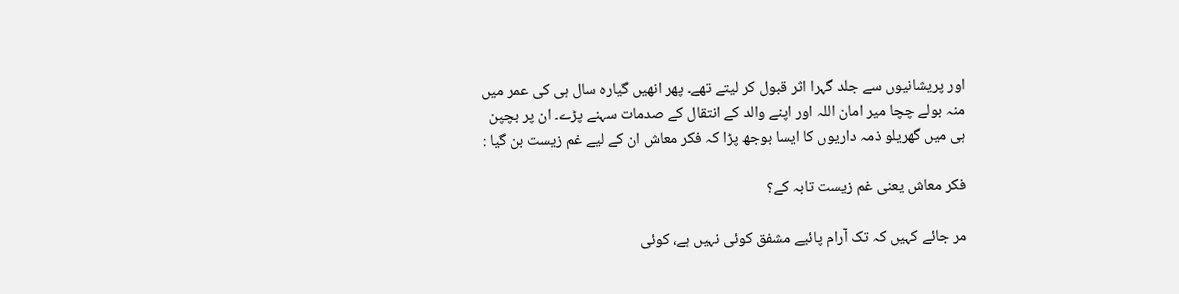اور پریشانیوں سے جلد گہرا اثر قبول کر لیتے تھے۔ پھر انھیں گیارہ سال ہی کی عمر میں منہ بولے چچا میر امان اللہ اور اپنے والد کے انتقال کے صدمات سہنے پڑے۔ ان پر بچپن ہی میں گھریلو ذمہ داریوں کا ایسا بوجھ پڑا کہ فکر معاش ان کے لیے غم زیست بن گیا :

فکر معاش یعنی غم زیست تابہ کے؟

مر جائے کہیں کہ تک آرام پائیے مشفق کوئی نہیں ہے، کوئی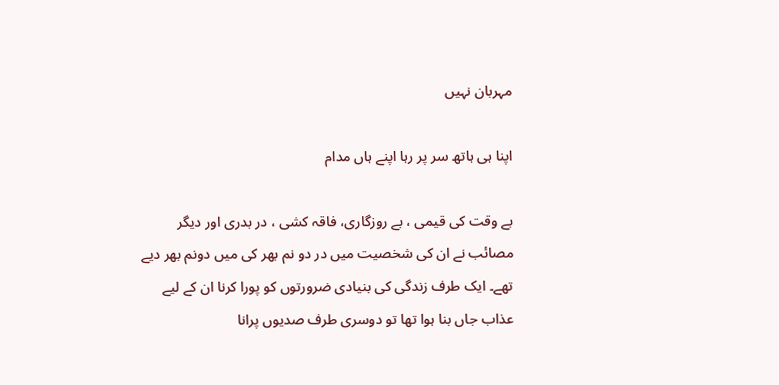مہربان نہیں

اپنا ہی ہاتھ سر پر رہا اپنے ہاں مدام

بے وقت کی قیمی ، بے روزگاری، فاقہ کشی ، در بدری اور دیگر مصائب نے ان کی شخصیت میں در دو نم بھر کی میں دونم بھر دیے تھے۔ ایک طرف زندگی کی بنیادی ضرورتوں کو پورا کرنا ان کے لیے عذاب جاں بنا ہوا تھا تو دوسری طرف صدیوں پرانا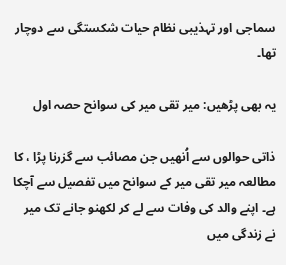سماجی اور تہذیبی نظام حیات شکستگی سے دوچار تھا۔

یہ بھی پڑھیں: میر تقی میر کی سوانح حصہ اول

ذاتی حوالوں سے اُنھیں جن مصائب سے گزرنا پڑا ، کا مطالعہ میر تقی میر کے سوانح میں تفصیل سے آچکا ہے۔ اپنے والد کی وفات سے لے کر لکھنو جانے تک میر نے زندگی میں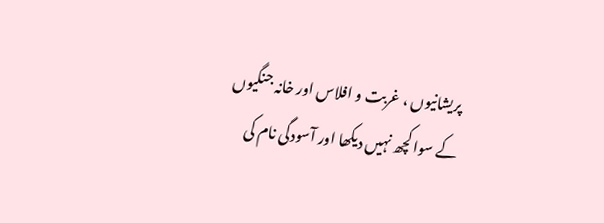پریشانیوں ، غربت و افلاس اور خانہ جنگیوں کے سوا کچھ نہیں دیکھا اور آسودگی نام کی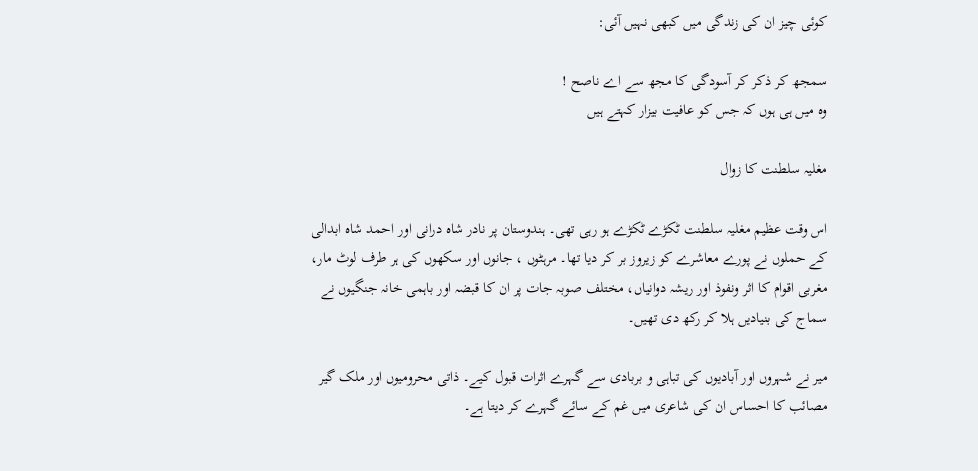کوئی چیز ان کی زندگی میں کبھی نہیں آئی:

سمجھ کر ذکر کر آسودگی کا مجھ سے اے ناصح !
وہ میں ہی ہوں کہ جس کو عافیت بیزار کہتے ہیں

مغلیہ سلطنت کا زوال

اس وقت عظیم مغلیہ سلطنت ٹکڑے ٹکڑے ہو رہی تھی۔ ہندوستان پر نادر شاہ درانی اور احمد شاہ ابدالی کے حملوں نے پورے معاشرے کو زیروز بر کر دیا تھا۔ مرہٹوں ، جانوں اور سکھوں کی ہر طرف لوٹ مار، مغربی اقوام کا اثر ونفوذ اور ریشہ دوانیاں، مختلف صوبہ جات پر ان کا قبضہ اور باہمی خانہ جنگیوں نے سماج کی بنیادیں ہلا کر رکھ دی تھیں۔

میر نے شہروں اور آبادیوں کی تباہی و بربادی سے گہرے اثرات قبول کیے۔ ذاتی محرومیوں اور ملک گیر مصائب کا احساس ان کی شاعری میں غم کے سائے گہرے کر دیتا ہے۔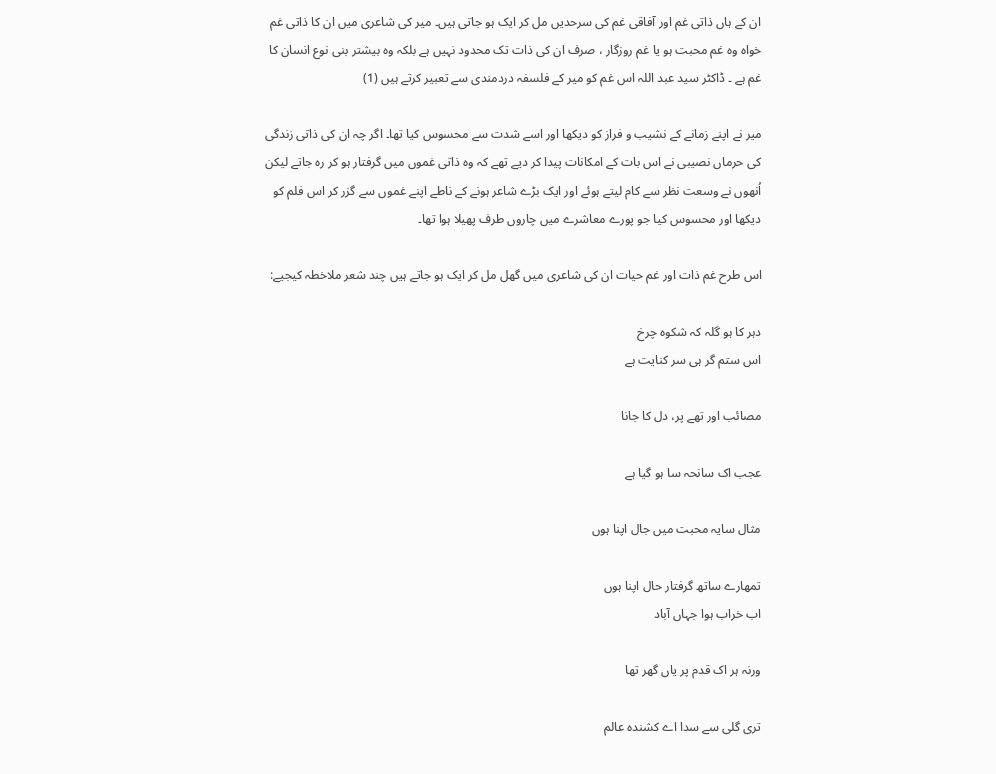ان کے ہاں ذاتی غم اور آفاقی غم کی سرحدیں مل کر ایک ہو جاتی ہیں۔ میر کی شاعری میں ان کا ذاتی غم خواہ وہ غم محبت ہو یا غم روزگار ، صرف ان کی ذات تک محدود نہیں ہے بلکہ وہ بیشتر بنی نوع انسان کا غم ہے ۔ ڈاکٹر سید عبد اللہ اس غم کو میر کے فلسفہ دردمندی سے تعبیر کرتے ہیں (1)

میر نے اپنے زمانے کے نشیب و فراز کو دیکھا اور اسے شدت سے محسوس کیا تھا۔ اگر چہ ان کی ذاتی زندگی کی حرماں نصیبی نے اس بات کے امکانات پیدا کر دیے تھے کہ وہ ذاتی غموں میں گرفتار ہو کر رہ جاتے لیکن اُنھوں نے وسعت نظر سے کام لیتے ہوئے اور ایک بڑے شاعر ہونے کے ناطے اپنے غموں سے گزر کر اس فلم کو دیکھا اور محسوس کیا جو پورے معاشرے میں چاروں طرف پھیلا ہوا تھا۔

اس طرح غم ذات اور غم حیات ان کی شاعری میں گھل مل کر ایک ہو جاتے ہیں چند شعر ملاخطہ کیجیے:

دہر کا ہو گلہ کہ شکوہ چرخ
اس ستم گر ہی سر کنایت ہے

مصائب اور تھے پر، دل کا جانا

عجب اک سانحہ سا ہو گیا ہے

مثال سایہ محبت میں جال اپنا ہوں

تمھارے ساتھ گرفتار حال اپنا ہوں
اب خراب ہوا جہاں آباد

ورنہ ہر اک قدم پر یاں گھر تھا

تری گلی سے سدا اے کشندہ عالم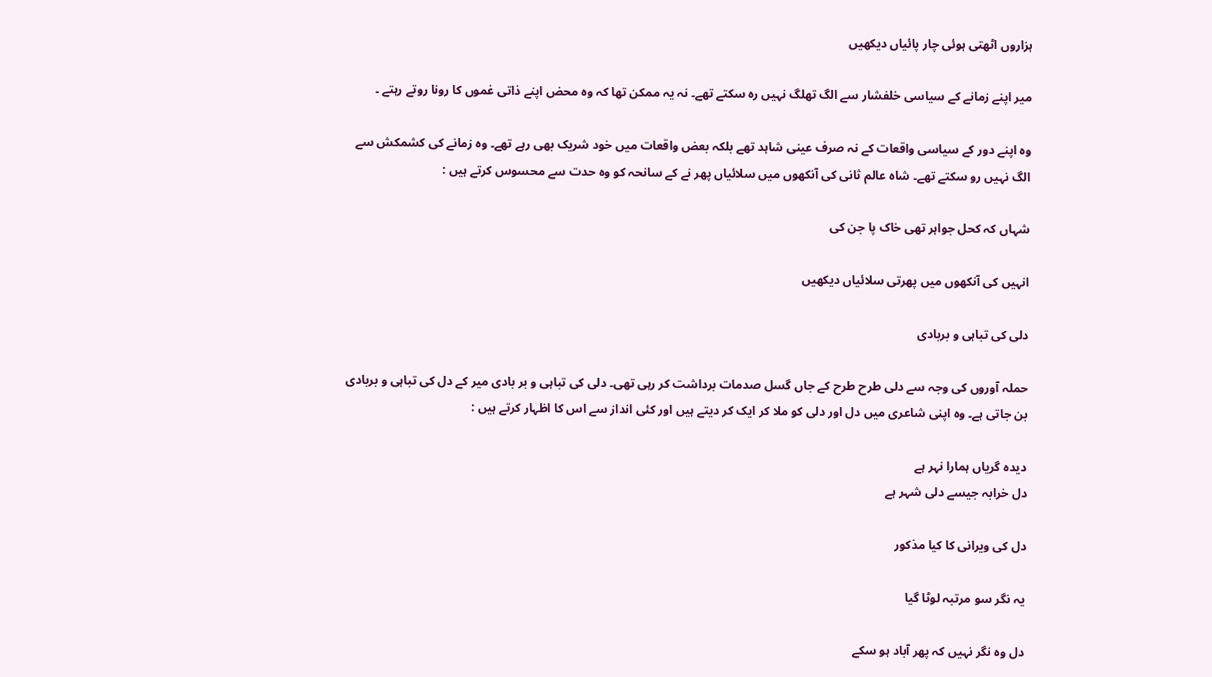ہزاروں اٹھتی ہوئی چار پائیاں دیکھیں

میر اپنے زمانے کے سیاسی خلفشار سے الگ تھلگ نہیں رہ سکتے تھے۔ نہ یہ ممکن تھا کہ وہ محض اپنے ذاتی غموں کا رونا روتے رہتے ۔

وہ اپنے دور کے سیاسی واقعات کے نہ صرف عینی شاہد تھے بلکہ بعض واقعات میں خود شریک بھی رہے تھے۔ وہ زمانے کی کشمکش سے الگ نہیں رو سکتے تھے۔ شاہ عالم ثانی کی آنکھوں میں سلائیاں پھر نے کے سانحہ کو وہ حدت سے محسوس کرتے ہیں :

شہاں کہ کحل جواہر تھی خاک پا جن کی

انہیں کی آنکھوں میں پھرتی سلائیاں دیکھیں

دلی کی تباہی و بربادی

حملہ آوروں کی وجہ سے دلی طرح طرح کے جاں گسل صدمات برداشت کر رہی تھی۔ دلی کی تباہی و بر بادی میر کے دل کی تباہی و بربادی بن جاتی ہے۔ وہ اپنی شاعری میں دل اور دلی کو ملا کر ایک کر دیتے ہیں اور کئی انداز سے اس کا اظہار کرتے ہیں :

دیده گریاں ہمارا نہر ہے
دل خرابہ جیسے دلی شہر ہے

دل کی ویرانی کا کیا مذکور

یہ نگر سو مرتبہ لوٹا گیا

دل وہ نگر نہیں کہ پھر آباد ہو سکے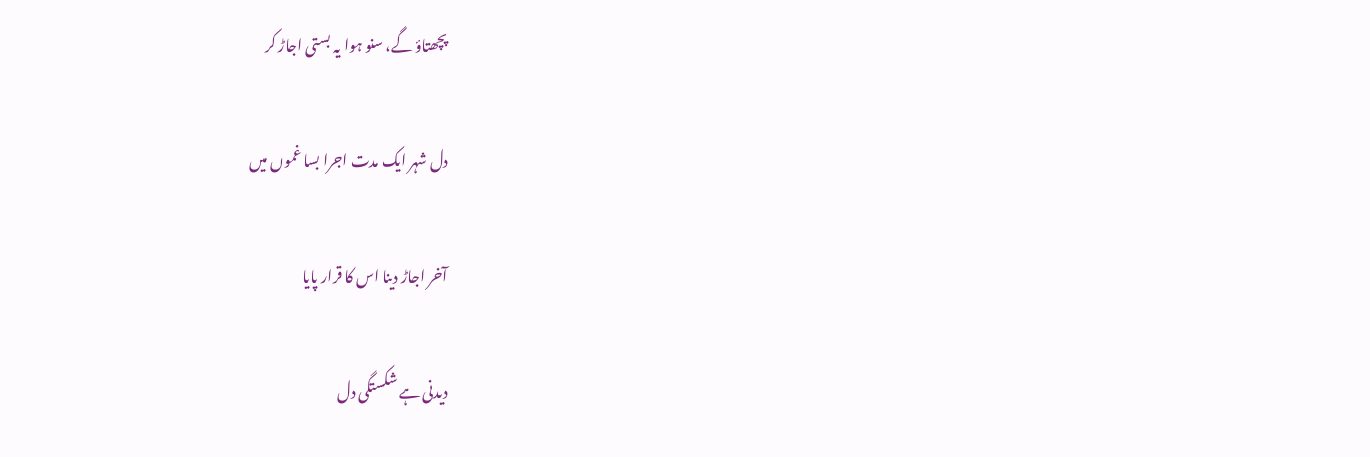پچھتاؤ گے، سنو ہوا یہ بستی اجاڑ کر

دل شہر ایک مدت اجرا بسا غموں میں

آخر اجاڑ دینا اس کا قرار پایا

دیدنی ہے شکستگی دل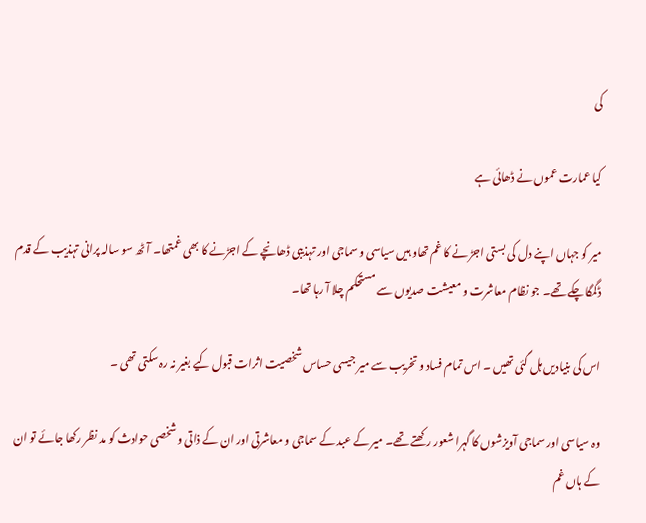کی

کیا عمارت عموں نے ڈھائی ہے

میر کو جہاں اپنے دل کی بستی اجڑ نے کا غم تھاو ہیں سیاسی و سماجی اور تہذیبی ڈھانچے کے اجڑنے کا بھی غمتھا۔ آٹھ سو سالہ پرانی تہذیب کے قدم ڈگمگا چکے تھے۔ جو نظام معاشرت و معیشت صدیوں سے مستحکم چلا آ رہا تھا۔

اس کی بنیادیں ہل گئی تھیں ۔ اس تمام فساد و تخریب سے میر جیسی حساس شخصیت اثرات قبول کیے بغیر نہ رہ سکتی تھی ۔

وہ سیاسی اور سماجی آویزشوں کا گہرا شعور رکھتے تھے۔ میر کے عبد کے سماجی و معاشرتی اور ان کے ذاتی و شخصی حوادث کو مد نظر رکھا جائے تو ان کے ہاں غم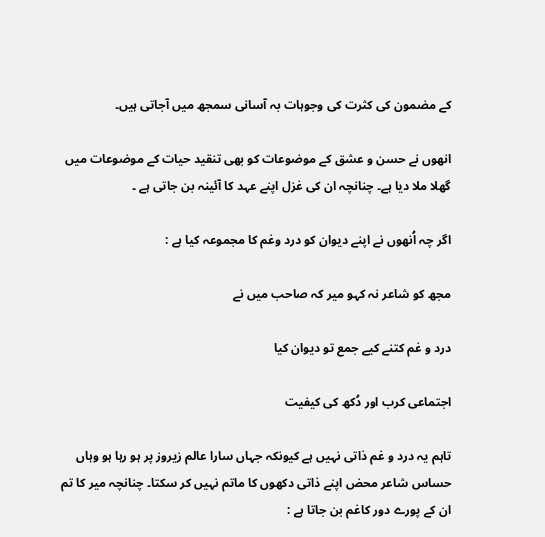کے مضمون کی کثرت کی وجوہات بہ آسانی سمجھ میں آجاتی ہیں۔

انھوں نے حسن و عشق کے موضوعات کو بھی تنقید حیات کے موضوعات میں گھلا ملا دیا ہے۔ چنانچہ ان کی غزل اپنے عہد کا آئینہ بن جاتی ہے ۔

اگر چہ اُنھوں نے اپنے دیوان کو درد وغم کا مجموعہ کیا ہے :

مجھ کو شاعر نہ کہو میر کہ صاحب میں نے

درد و غم کتنے کیے جمع تو دیوان کیا

اجتماعی کرب اور دُکھ کی کیفیت

تاہم یہ درد و غم ذاتی نہیں ہے کیونکہ جہاں سارا عالم زیروز پر ہو رہا ہو وہاں حساس شاعر محض اپنے ذاتی دکھوں کا ماتم نہیں کر سکتا۔ چنانچہ میر کا تم ان کے پورے دور کاغم بن جاتا ہے :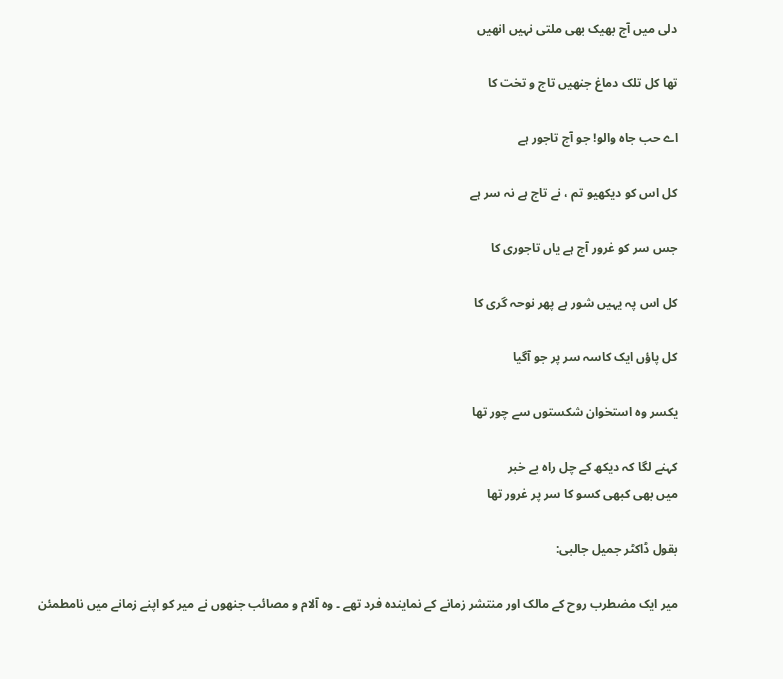دلی میں آج بھیک بھی ملتی نہیں انھیں

تھا کل تلک دماغ جنھیں تاج و تخت کا

اے حب جاہ والو! جو آج تاجور ہے

کل اس کو دیکھیو تم ، نے تاج ہے نہ سر ہے

جس سر کو غرور آج ہے یاں تاجوری کا

کل اس پہ یہیں شور ہے پھر نوحہ گری کا

کل پاؤں ایک کاسہ سر پر جو آگیا

یکسر وہ استخوان شکستوں سے چور تھا

کہنے لگا کہ دیکھ کے چل راہ بے خبر
میں بھی کبھی کسو کا سر پر غرور تھا

بقول ڈاکٹر جمیل جالبی:

میر ایک مضطرب روح کے مالک اور منتشر زمانے کے نمایندہ فرد تھے ۔ وہ آلام و مصائب جنھوں نے میر کو اپنے زمانے میں نامطمئن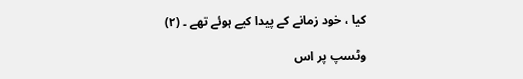کیا ، خود زمانے کے پیدا کیے ہوئے تھے ۔ (۲)

وٹسپ پر اس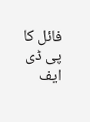فائل کا پی ڈی ایف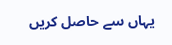یہاں سے حاصل کریں